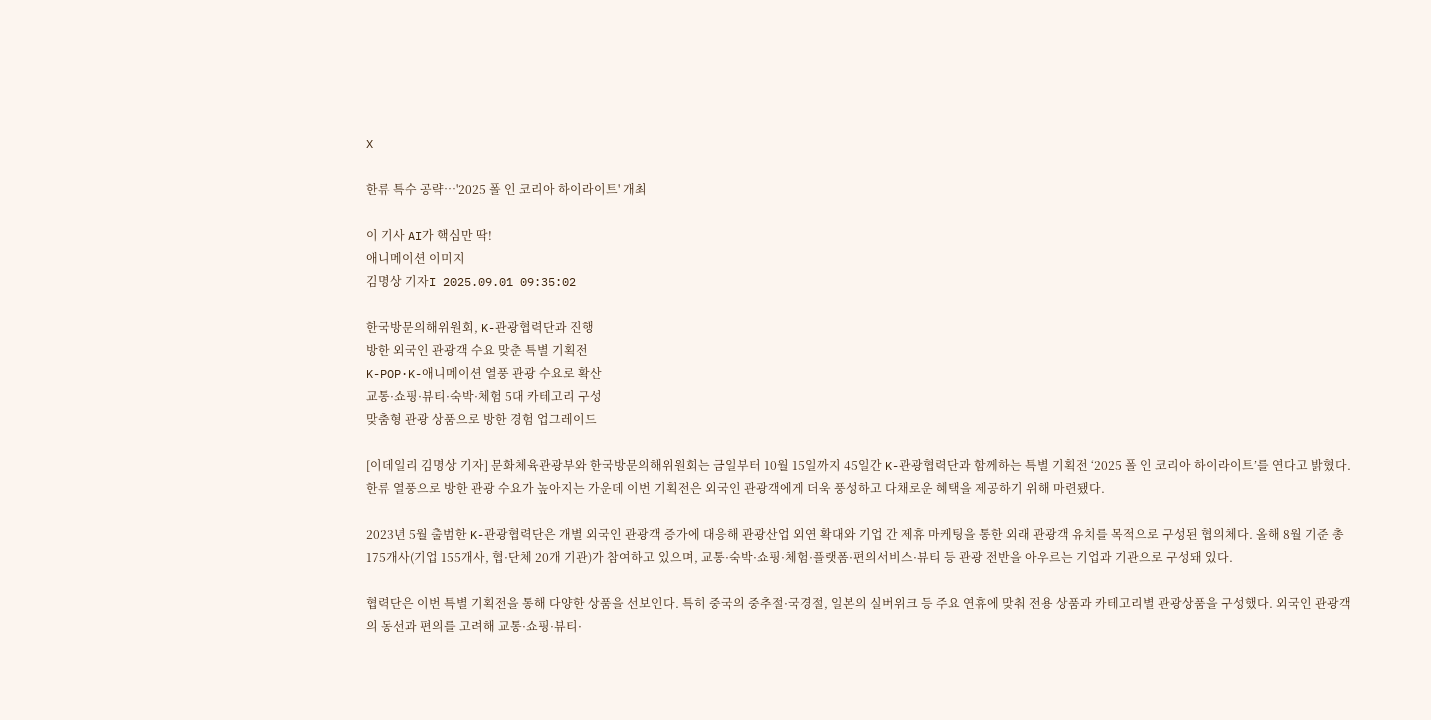X

한류 특수 공략…'2025 폴 인 코리아 하이라이트' 개최

이 기사 AI가 핵심만 딱!
애니메이션 이미지
김명상 기자I 2025.09.01 09:35:02

한국방문의해위원회, K-관광협력단과 진행
방한 외국인 관광객 수요 맞춘 특별 기획전
K-POP·K-애니메이션 열풍 관광 수요로 확산
교통·쇼핑·뷰티·숙박·체험 5대 카테고리 구성
맞춤형 관광 상품으로 방한 경험 업그레이드

[이데일리 김명상 기자] 문화체육관광부와 한국방문의해위원회는 금일부터 10월 15일까지 45일간 K-관광협력단과 함께하는 특별 기획전 ‘2025 폴 인 코리아 하이라이트’를 연다고 밝혔다. 한류 열풍으로 방한 관광 수요가 높아지는 가운데 이번 기획전은 외국인 관광객에게 더욱 풍성하고 다채로운 혜택을 제공하기 위해 마련됐다.

2023년 5월 출범한 K-관광협력단은 개별 외국인 관광객 증가에 대응해 관광산업 외연 확대와 기업 간 제휴 마케팅을 통한 외래 관광객 유치를 목적으로 구성된 협의체다. 올해 8월 기준 총 175개사(기업 155개사, 협·단체 20개 기관)가 참여하고 있으며, 교통·숙박·쇼핑·체험·플랫폼·편의서비스·뷰티 등 관광 전반을 아우르는 기업과 기관으로 구성돼 있다.

협력단은 이번 특별 기획전을 통해 다양한 상품을 선보인다. 특히 중국의 중추절·국경절, 일본의 실버위크 등 주요 연휴에 맞춰 전용 상품과 카테고리별 관광상품을 구성했다. 외국인 관광객의 동선과 편의를 고려해 교통·쇼핑·뷰티·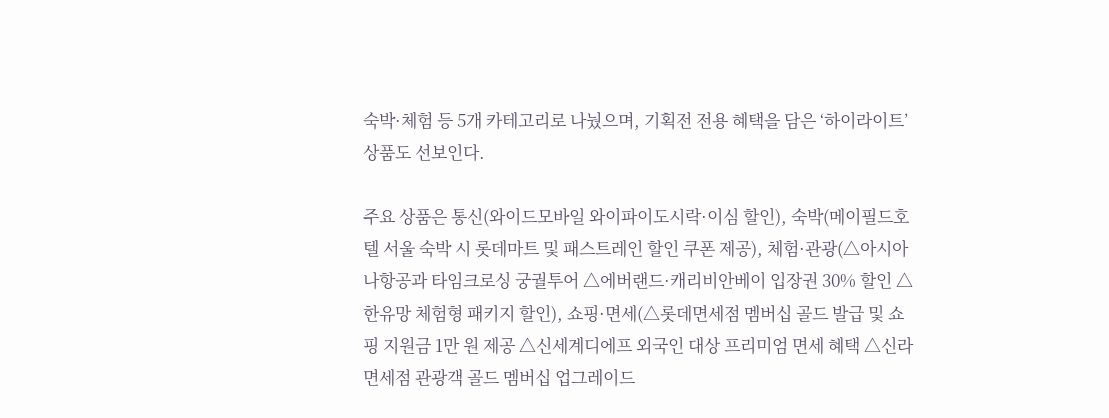숙박·체험 등 5개 카테고리로 나눴으며, 기획전 전용 혜택을 담은 ‘하이라이트’ 상품도 선보인다.

주요 상품은 통신(와이드모바일 와이파이도시락·이심 할인), 숙박(메이필드호텔 서울 숙박 시 롯데마트 및 패스트레인 할인 쿠폰 제공), 체험·관광(△아시아나항공과 타임크로싱 궁궐투어 △에버랜드·캐리비안베이 입장권 30% 할인 △한유망 체험형 패키지 할인), 쇼핑·면세(△롯데면세점 멤버십 골드 발급 및 쇼핑 지원금 1만 원 제공 △신세계디에프 외국인 대상 프리미엄 면세 혜택 △신라면세점 관광객 골드 멤버십 업그레이드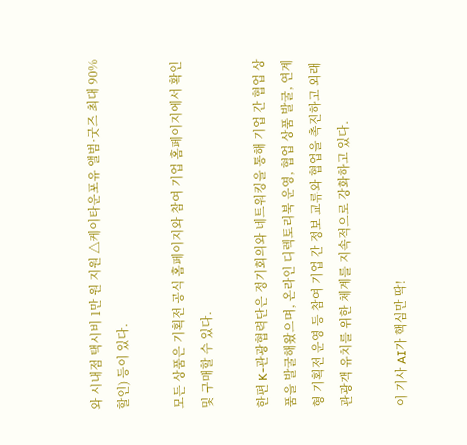와 시내점 택시비 1만 원 지원 △케이타운포유 앨범·굿즈 최대 90% 할인) 등이 있다.

모든 상품은 기획전 공식 홈페이지와 참여 기업 홈페이지에서 확인 및 구매할 수 있다.

한편 K-관광협력단은 정기회의와 네트워킹을 통해 기업 간 협업 상품을 발굴해왔으며, 온라인 디렉토리북 운영, 협업 상품 발굴, 연계형 기획전 운영 등 참여 기업 간 정보 교류와 협업을 촉진하고 외래관광객 유치를 위한 체계를 지속적으로 강화하고 있다.

이 기사 AI가 핵심만 딱!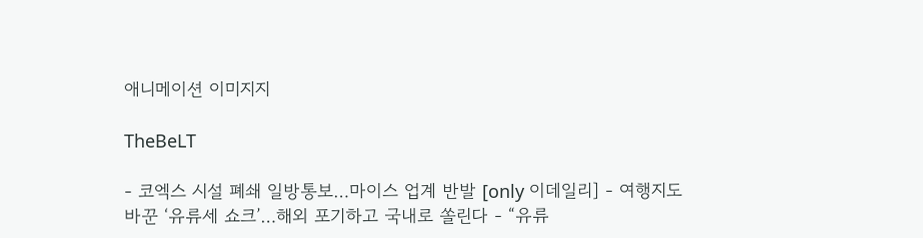애니메이션 이미지지

TheBeLT

- 코엑스 시설 폐쇄 일방통보…마이스 업계 반발 [only 이데일리] - 여행지도 바꾼 ‘유류세 쇼크’…해외 포기하고 국내로 쏠린다 - “유류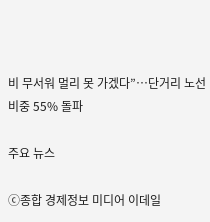비 무서워 멀리 못 가겠다”…단거리 노선 비중 55% 돌파

주요 뉴스

ⓒ종합 경제정보 미디어 이데일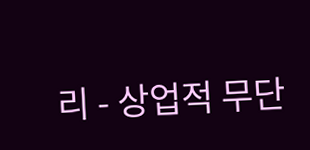리 - 상업적 무단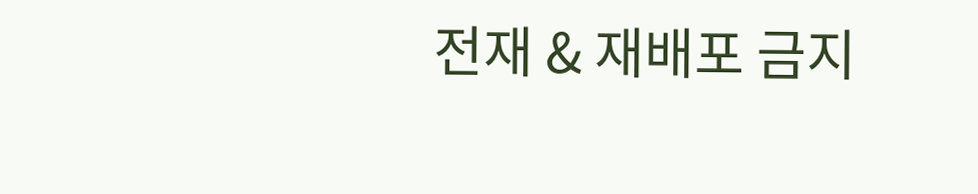전재 & 재배포 금지